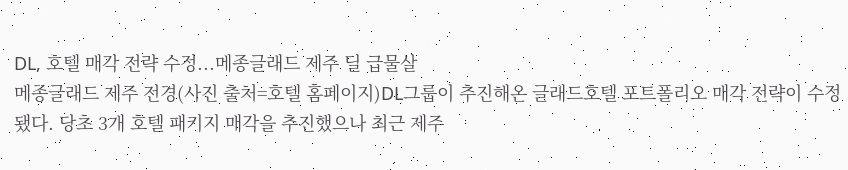DL, 호텔 매각 전략 수정...메종글래드 제주 딜 급물살
메종글래드 제주 전경(사진 출처=호텔 홈페이지)DL그룹이 추진해온 글래드호텔 포트폴리오 매각 전략이 수정됐다. 당초 3개 호텔 패키지 매각을 추진했으나 최근 제주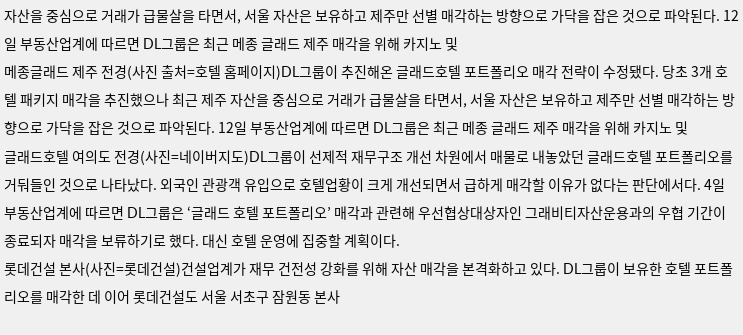자산을 중심으로 거래가 급물살을 타면서, 서울 자산은 보유하고 제주만 선별 매각하는 방향으로 가닥을 잡은 것으로 파악된다. 12일 부동산업계에 따르면 DL그룹은 최근 메종 글래드 제주 매각을 위해 카지노 및
메종글래드 제주 전경(사진 출처=호텔 홈페이지)DL그룹이 추진해온 글래드호텔 포트폴리오 매각 전략이 수정됐다. 당초 3개 호텔 패키지 매각을 추진했으나 최근 제주 자산을 중심으로 거래가 급물살을 타면서, 서울 자산은 보유하고 제주만 선별 매각하는 방향으로 가닥을 잡은 것으로 파악된다. 12일 부동산업계에 따르면 DL그룹은 최근 메종 글래드 제주 매각을 위해 카지노 및
글래드호텔 여의도 전경(사진=네이버지도)DL그룹이 선제적 재무구조 개선 차원에서 매물로 내놓았던 글래드호텔 포트폴리오를 거둬들인 것으로 나타났다. 외국인 관광객 유입으로 호텔업황이 크게 개선되면서 급하게 매각할 이유가 없다는 판단에서다. 4일 부동산업계에 따르면 DL그룹은 ‘글래드 호텔 포트폴리오’ 매각과 관련해 우선협상대상자인 그래비티자산운용과의 우협 기간이 종료되자 매각을 보류하기로 했다. 대신 호텔 운영에 집중할 계획이다.
롯데건설 본사(사진=롯데건설)건설업계가 재무 건전성 강화를 위해 자산 매각을 본격화하고 있다. DL그룹이 보유한 호텔 포트폴리오를 매각한 데 이어 롯데건설도 서울 서초구 잠원동 본사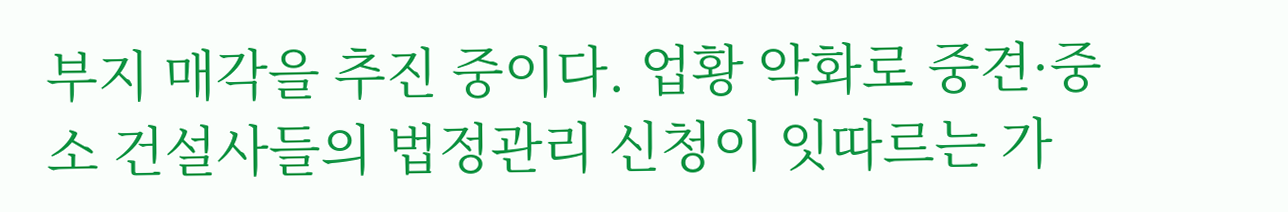부지 매각을 추진 중이다. 업황 악화로 중견·중소 건설사들의 법정관리 신청이 잇따르는 가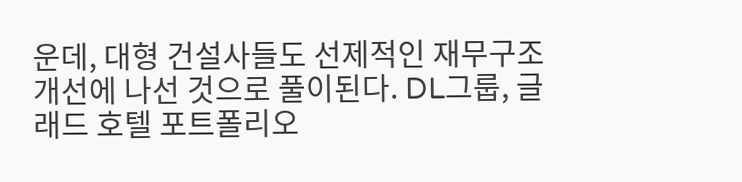운데, 대형 건설사들도 선제적인 재무구조 개선에 나선 것으로 풀이된다. DL그룹, 글래드 호텔 포트폴리오